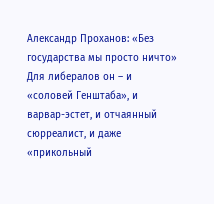Александр Проханов: «Без государства мы просто ничто»
Для либералов он – и «соловей Генштаба», и варвар-эстет, и отчаянный сюрреалист, и даже «прикольный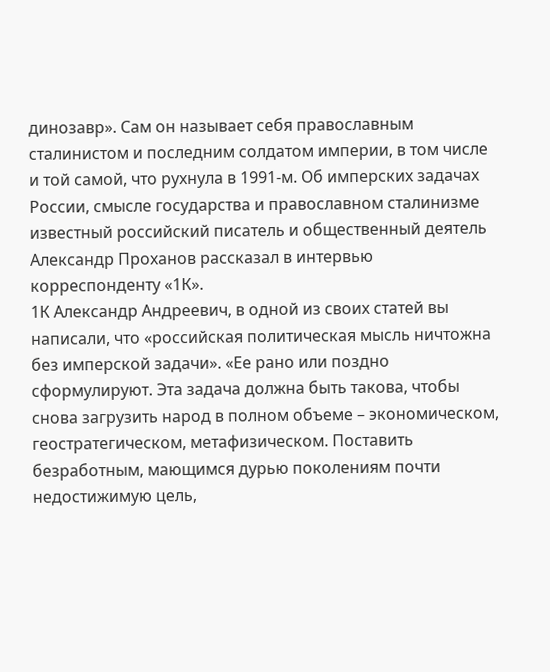динозавр». Сам он называет себя православным сталинистом и последним солдатом империи, в том числе и той самой, что рухнула в 1991-м. Об имперских задачах России, смысле государства и православном сталинизме известный российский писатель и общественный деятель Александр Проханов рассказал в интервью корреспонденту «1К».
1К Александр Андреевич, в одной из своих статей вы написали, что «российская политическая мысль ничтожна без имперской задачи». «Ее рано или поздно сформулируют. Эта задача должна быть такова, чтобы снова загрузить народ в полном объеме – экономическом, геостратегическом, метафизическом. Поставить безработным, мающимся дурью поколениям почти недостижимую цель,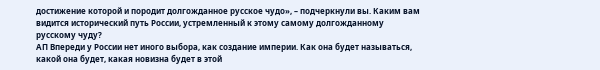достижение которой и породит долгожданное русское чудо», – подчеркнули вы. Каким вам видится исторический путь России, устремленный к этому самому долгожданному русскому чуду?
АП Впереди у России нет иного выбора, как создание империи. Как она будет называться, какой она будет, какая новизна будет в этой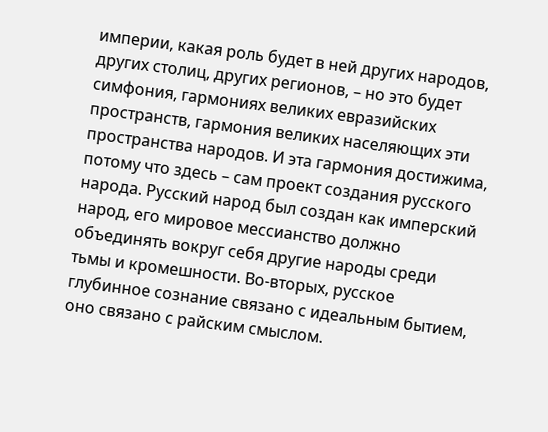империи, какая роль будет в ней других народов, других столиц, других регионов, – но это будет симфония, гармониях великих евразийских пространств, гармония великих населяющих эти пространства народов. И эта гармония достижима, потому что здесь – сам проект создания русского народа. Русский народ был создан как имперский народ, его мировое мессианство должно объединять вокруг себя другие народы среди тьмы и кромешности. Во-вторых, русское глубинное сознание связано с идеальным бытием, оно связано с райским смыслом.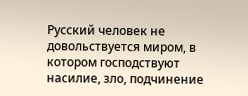Русский человек не довольствуется миром, в котором господствуют насилие, зло, подчинение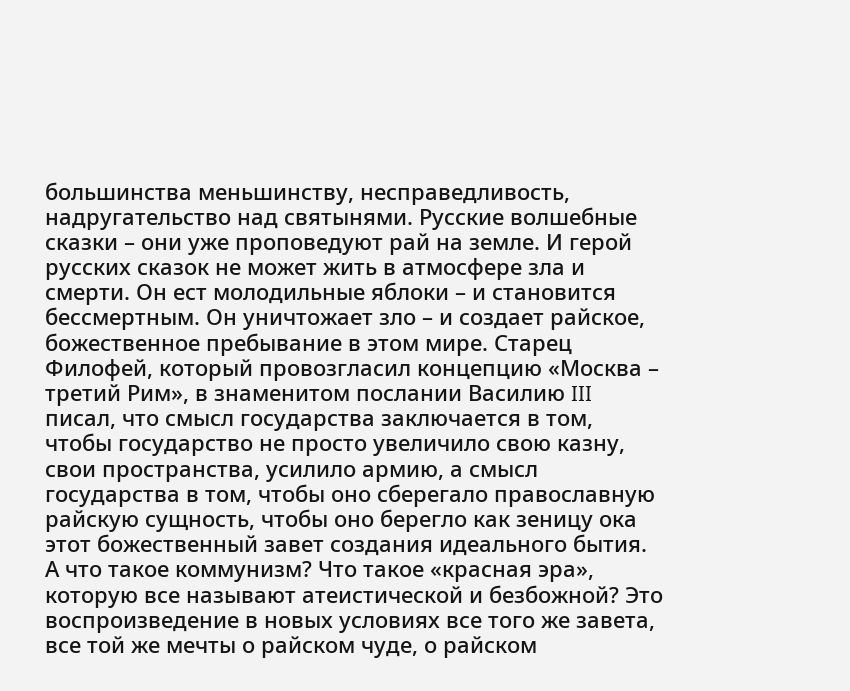большинства меньшинству, несправедливость, надругательство над святынями. Русские волшебные сказки – они уже проповедуют рай на земле. И герой русских сказок не может жить в атмосфере зла и смерти. Он ест молодильные яблоки – и становится бессмертным. Он уничтожает зло – и создает райское, божественное пребывание в этом мире. Старец Филофей, который провозгласил концепцию «Москва – третий Рим», в знаменитом послании Василию III писал, что смысл государства заключается в том, чтобы государство не просто увеличило свою казну, свои пространства, усилило армию, а смысл государства в том, чтобы оно сберегало православную райскую сущность, чтобы оно берегло как зеницу ока этот божественный завет создания идеального бытия. А что такое коммунизм? Что такое «красная эра», которую все называют атеистической и безбожной? Это воспроизведение в новых условиях все того же завета, все той же мечты о райском чуде, о райском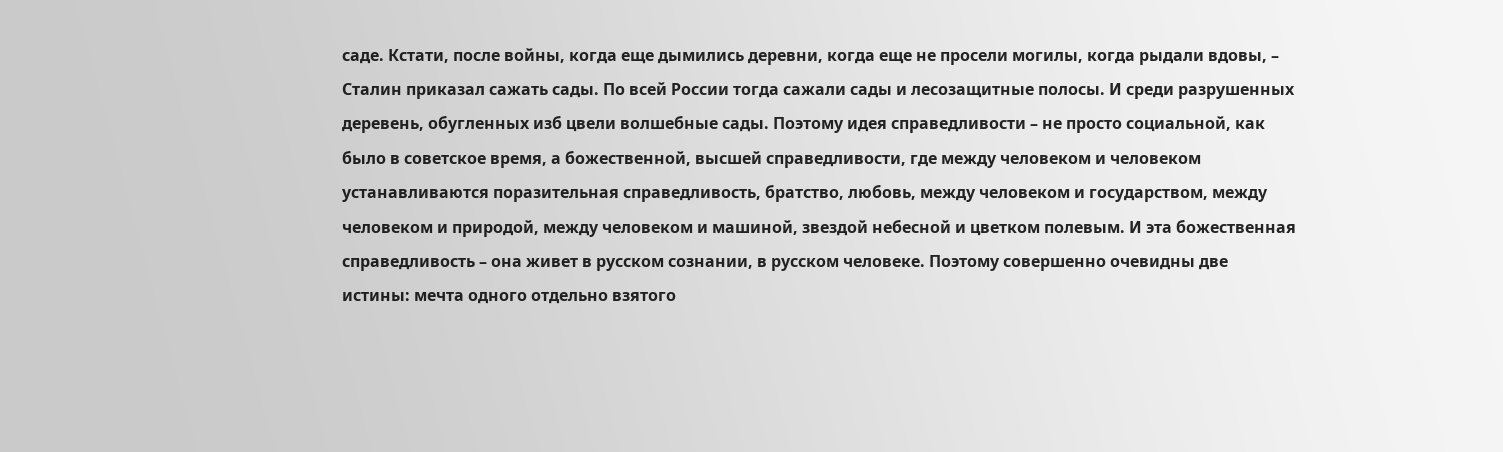саде. Кстати, после войны, когда еще дымились деревни, когда еще не просели могилы, когда рыдали вдовы, – Сталин приказал сажать сады. По всей России тогда сажали сады и лесозащитные полосы. И среди разрушенных деревень, обугленных изб цвели волшебные сады. Поэтому идея справедливости – не просто социальной, как было в советское время, а божественной, высшей справедливости, где между человеком и человеком устанавливаются поразительная справедливость, братство, любовь, между человеком и государством, между человеком и природой, между человеком и машиной, звездой небесной и цветком полевым. И эта божественная справедливость – она живет в русском сознании, в русском человеке. Поэтому совершенно очевидны две истины: мечта одного отдельно взятого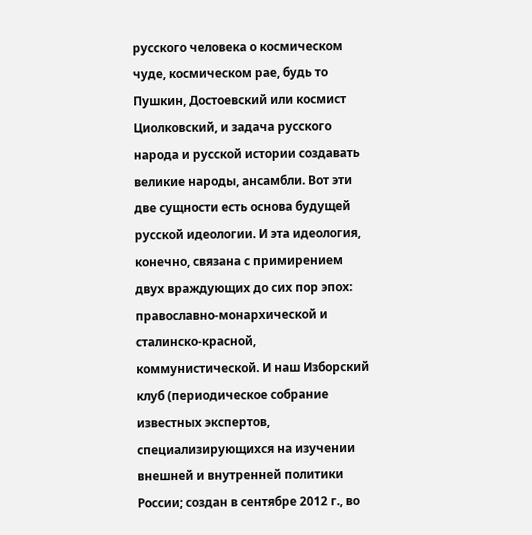русского человека о космическом чуде, космическом рае, будь то Пушкин, Достоевский или космист Циолковский, и задача русского народа и русской истории создавать великие народы, ансамбли. Вот эти две сущности есть основа будущей русской идеологии. И эта идеология, конечно, связана с примирением двух враждующих до сих пор эпох: православно-монархической и сталинско-красной, коммунистической. И наш Изборский клуб (периодическое собрание известных экспертов, специализирующихся на изучении внешней и внутренней политики России; создан в сентябре 2012 г., во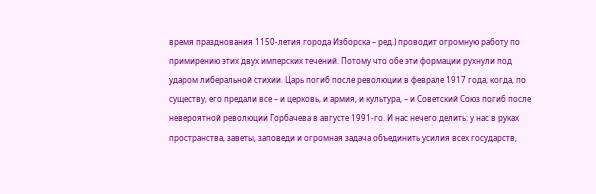время празднования 1150-летия города Изборска – ред.) проводит огромную работу по примирению этих двух имперских течений. Потому что обе эти формации рухнули под ударом либеральной стихии. Царь погиб после революции в феврале 1917 года, когда, по существу, его предали все – и церковь, и армия, и культура, – и Советский Союз погиб после невероятной революции Горбачева в августе 1991-го. И нас нечего делить: у нас в руках пространства, заветы, заповеди и огромная задача объединить усилия всех государств,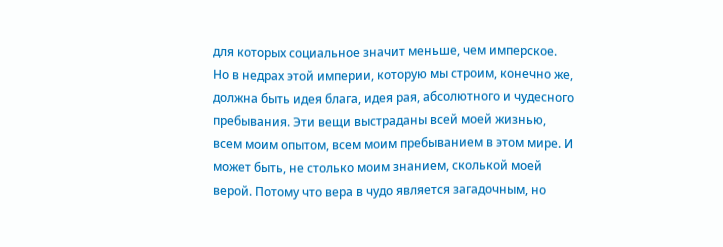для которых социальное значит меньше, чем имперское. Но в недрах этой империи, которую мы строим, конечно же, должна быть идея блага, идея рая, абсолютного и чудесного пребывания. Эти вещи выстраданы всей моей жизнью, всем моим опытом, всем моим пребыванием в этом мире. И может быть, не столько моим знанием, сколькой моей верой. Потому что вера в чудо является загадочным, но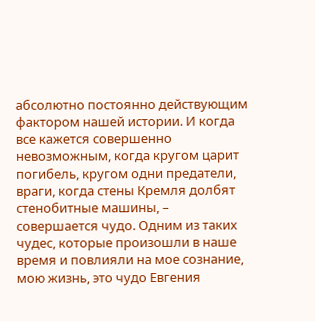абсолютно постоянно действующим фактором нашей истории. И когда все кажется совершенно невозможным, когда кругом царит погибель, кругом одни предатели, враги, когда стены Кремля долбят стенобитные машины, – совершается чудо. Одним из таких чудес, которые произошли в наше время и повлияли на мое сознание, мою жизнь, это чудо Евгения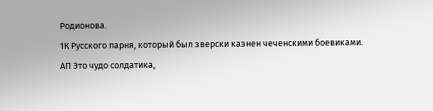Родионова.
1К Русского парня, который был зверски казнен чеченскими боевиками.
АП Это чудо солдатика,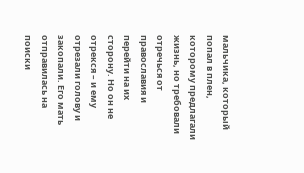мальчика, который попал в плен, которому предлагали жизнь, но требовали отречься от православия и перейти на их сторону. Но он не отрекся – и ему отрезали голову и закопали. Его мать отправилась на поиски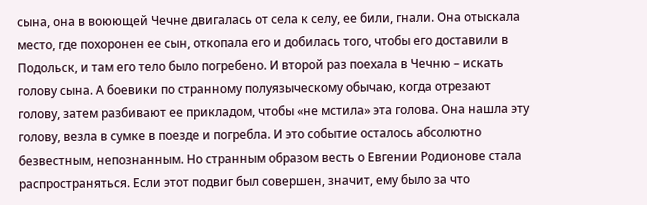сына, она в воюющей Чечне двигалась от села к селу, ее били, гнали. Она отыскала место, где похоронен ее сын, откопала его и добилась того, чтобы его доставили в Подольск, и там его тело было погребено. И второй раз поехала в Чечню – искать голову сына. А боевики по странному полуязыческому обычаю, когда отрезают голову, затем разбивают ее прикладом, чтобы «не мстила» эта голова. Она нашла эту голову, везла в сумке в поезде и погребла. И это событие осталось абсолютно безвестным, непознанным. Но странным образом весть о Евгении Родионове стала распространяться. Если этот подвиг был совершен, значит, ему было за что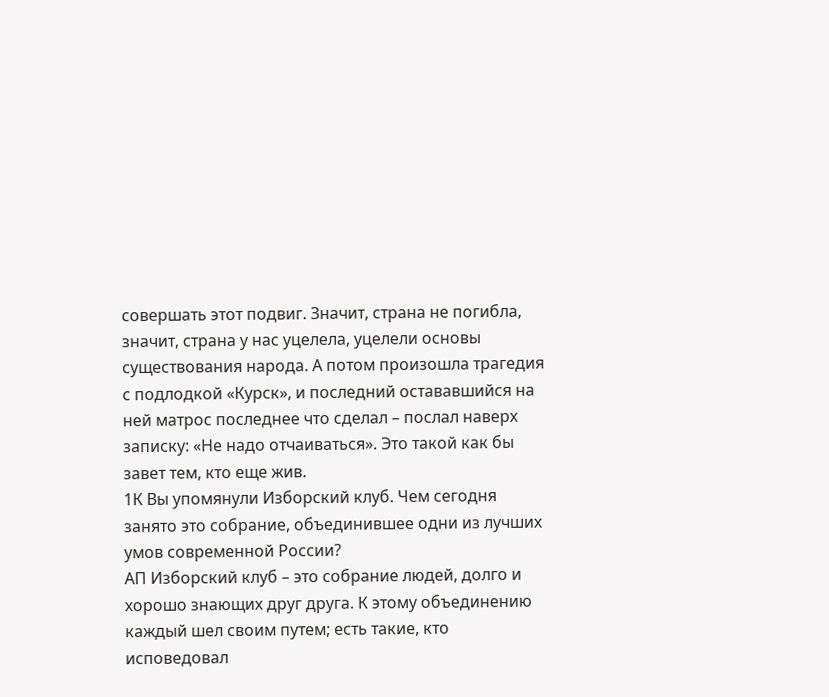совершать этот подвиг. Значит, страна не погибла, значит, страна у нас уцелела, уцелели основы существования народа. А потом произошла трагедия с подлодкой «Курск», и последний остававшийся на ней матрос последнее что сделал – послал наверх записку: «Не надо отчаиваться». Это такой как бы завет тем, кто еще жив.
1К Вы упомянули Изборский клуб. Чем сегодня занято это собрание, объединившее одни из лучших умов современной России?
АП Изборский клуб – это собрание людей, долго и хорошо знающих друг друга. К этому объединению каждый шел своим путем; есть такие, кто исповедовал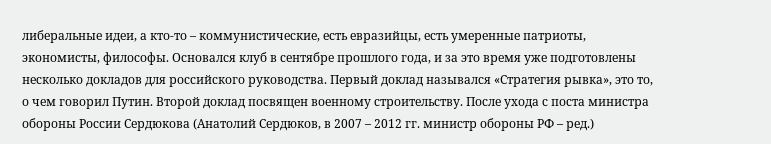либеральные идеи, а кто-то – коммунистические, есть евразийцы, есть умеренные патриоты, экономисты, философы. Основался клуб в сентябре прошлого года, и за это время уже подготовлены несколько докладов для российского руководства. Первый доклад назывался «Стратегия рывка», это то, о чем говорил Путин. Второй доклад посвящен военному строительству. После ухода с поста министра обороны России Сердюкова (Анатолий Сердюков, в 2007 – 2012 гг. министр обороны РФ – ред.)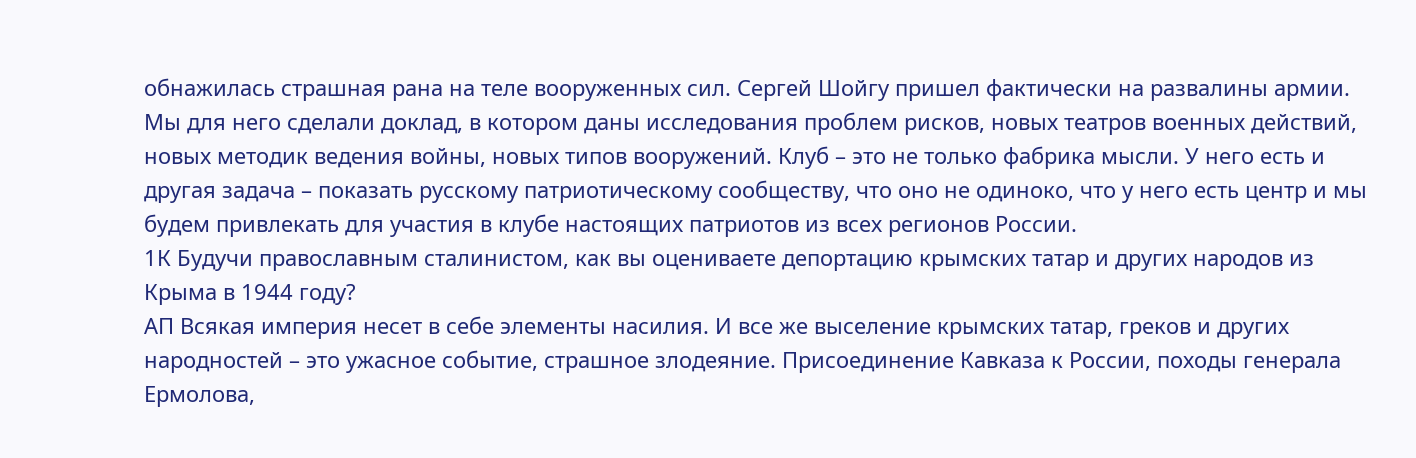обнажилась страшная рана на теле вооруженных сил. Сергей Шойгу пришел фактически на развалины армии. Мы для него сделали доклад, в котором даны исследования проблем рисков, новых театров военных действий, новых методик ведения войны, новых типов вооружений. Клуб – это не только фабрика мысли. У него есть и другая задача – показать русскому патриотическому сообществу, что оно не одиноко, что у него есть центр и мы будем привлекать для участия в клубе настоящих патриотов из всех регионов России.
1К Будучи православным сталинистом, как вы оцениваете депортацию крымских татар и других народов из Крыма в 1944 году?
АП Всякая империя несет в себе элементы насилия. И все же выселение крымских татар, греков и других народностей – это ужасное событие, страшное злодеяние. Присоединение Кавказа к России, походы генерала Ермолова,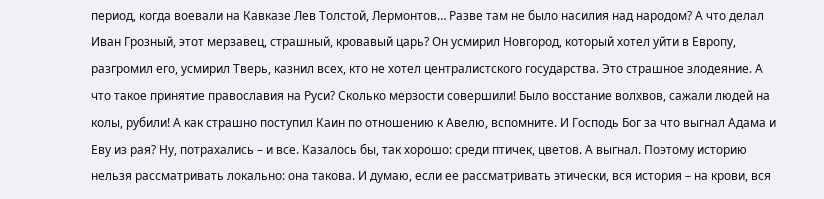период, когда воевали на Кавказе Лев Толстой, Лермонтов… Разве там не было насилия над народом? А что делал Иван Грозный, этот мерзавец, страшный, кровавый царь? Он усмирил Новгород, который хотел уйти в Европу, разгромил его, усмирил Тверь, казнил всех, кто не хотел централистского государства. Это страшное злодеяние. А что такое принятие православия на Руси? Сколько мерзости совершили! Было восстание волхвов, сажали людей на колы, рубили! А как страшно поступил Каин по отношению к Авелю, вспомните. И Господь Бог за что выгнал Адама и Еву из рая? Ну, потрахались – и все. Казалось бы, так хорошо: среди птичек, цветов. А выгнал. Поэтому историю нельзя рассматривать локально: она такова. И думаю, если ее рассматривать этически, вся история – на крови, вся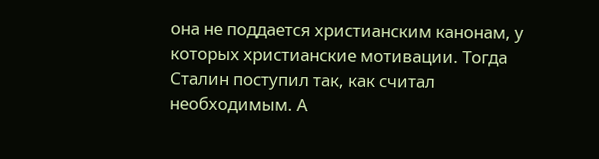она не поддается христианским канонам, у которых христианские мотивации. Тогда Сталин поступил так, как считал необходимым. А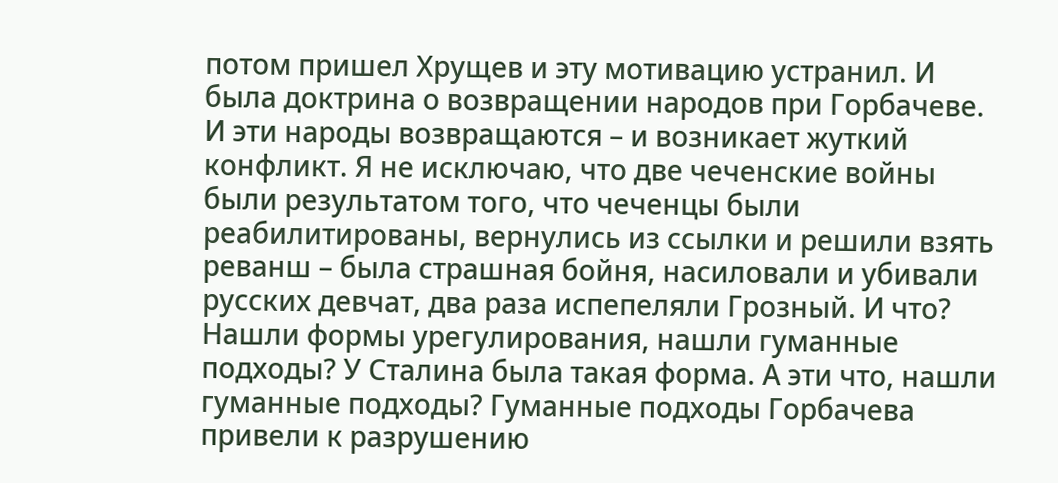потом пришел Хрущев и эту мотивацию устранил. И была доктрина о возвращении народов при Горбачеве. И эти народы возвращаются – и возникает жуткий конфликт. Я не исключаю, что две чеченские войны были результатом того, что чеченцы были реабилитированы, вернулись из ссылки и решили взять реванш – была страшная бойня, насиловали и убивали русских девчат, два раза испепеляли Грозный. И что? Нашли формы урегулирования, нашли гуманные подходы? У Сталина была такая форма. А эти что, нашли гуманные подходы? Гуманные подходы Горбачева привели к разрушению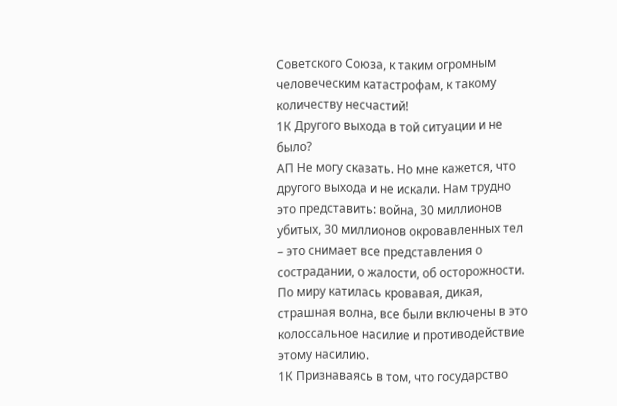Советского Союза, к таким огромным человеческим катастрофам, к такому количеству несчастий!
1К Другого выхода в той ситуации и не было?
АП Не могу сказать. Но мне кажется, что другого выхода и не искали. Нам трудно это представить: война, 30 миллионов убитых, 30 миллионов окровавленных тел – это снимает все представления о сострадании, о жалости, об осторожности. По миру катилась кровавая, дикая, страшная волна, все были включены в это колоссальное насилие и противодействие этому насилию.
1К Признаваясь в том, что государство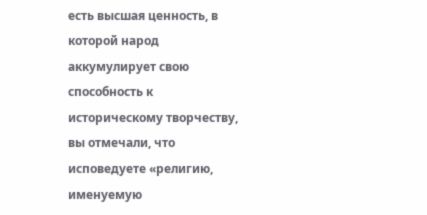есть высшая ценность, в которой народ аккумулирует свою способность к историческому творчеству, вы отмечали, что исповедуете «религию, именуемую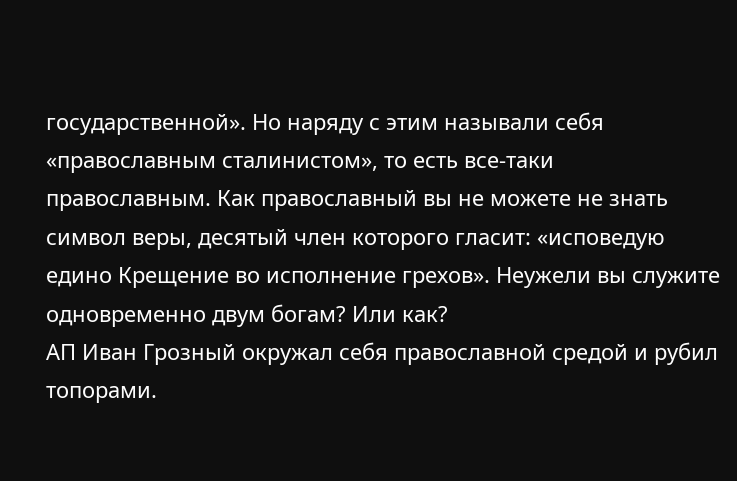государственной». Но наряду с этим называли себя «православным сталинистом», то есть все-таки православным. Как православный вы не можете не знать символ веры, десятый член которого гласит: «исповедую едино Крещение во исполнение грехов». Неужели вы служите одновременно двум богам? Или как?
АП Иван Грозный окружал себя православной средой и рубил топорами.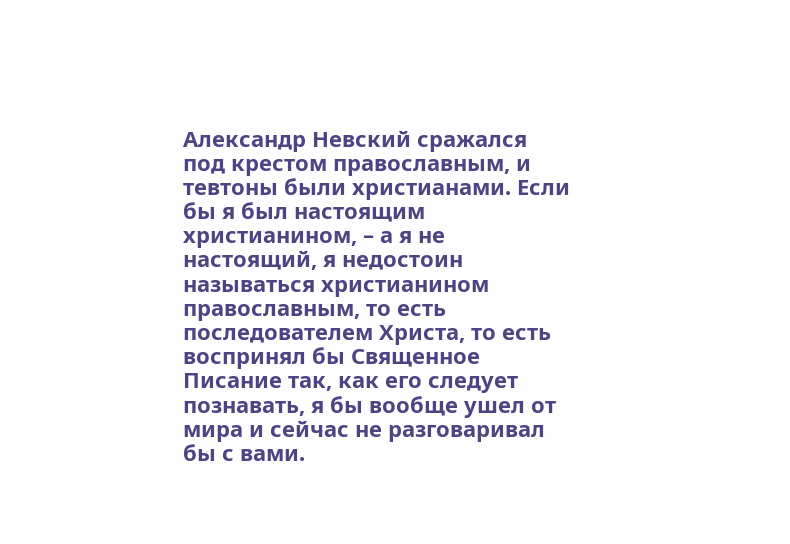Александр Невский сражался под крестом православным, и тевтоны были христианами. Если бы я был настоящим христианином, – а я не настоящий, я недостоин называться христианином православным, то есть последователем Христа, то есть воспринял бы Священное Писание так, как его следует познавать, я бы вообще ушел от мира и сейчас не разговаривал бы с вами.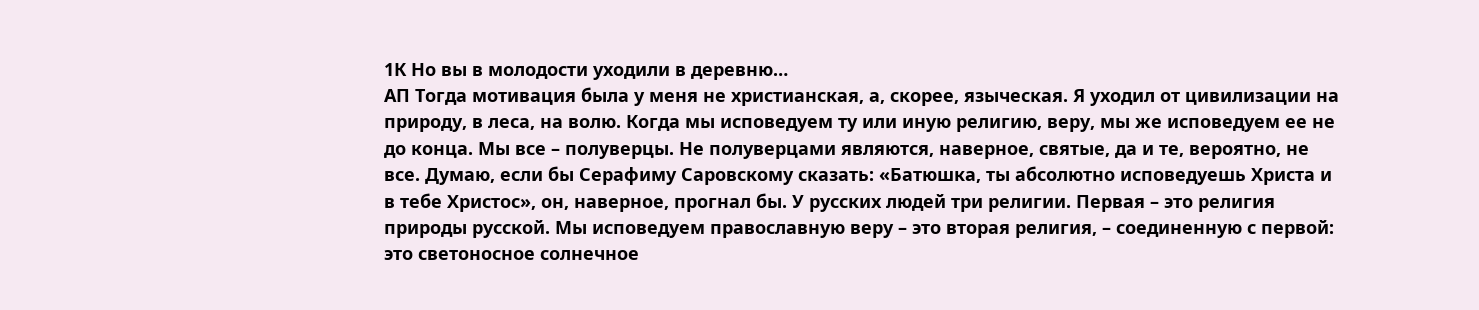1К Но вы в молодости уходили в деревню…
АП Тогда мотивация была у меня не христианская, а, скорее, языческая. Я уходил от цивилизации на природу, в леса, на волю. Когда мы исповедуем ту или иную религию, веру, мы же исповедуем ее не до конца. Мы все – полуверцы. Не полуверцами являются, наверное, святые, да и те, вероятно, не все. Думаю, если бы Серафиму Саровскому сказать: «Батюшка, ты абсолютно исповедуешь Христа и в тебе Христос», он, наверное, прогнал бы. У русских людей три религии. Первая – это религия природы русской. Мы исповедуем православную веру – это вторая религия, – соединенную с первой: это светоносное солнечное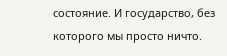состояние. И государство, без которого мы просто ничто.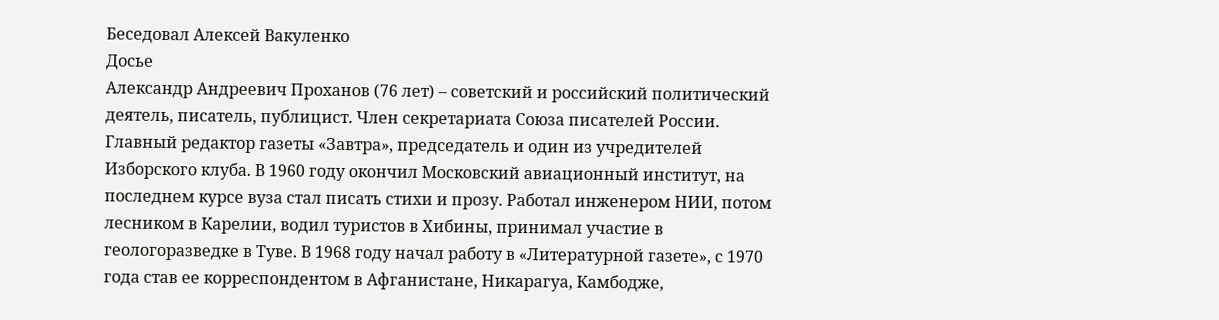Беседовал Алексей Вакуленко
Досье
Александр Андреевич Проханов (76 лет) – советский и российский политический деятель, писатель, публицист. Член секретариата Союза писателей России. Главный редактор газеты «Завтра», председатель и один из учредителей Изборского клуба. В 1960 году окончил Московский авиационный институт, на последнем курсе вуза стал писать стихи и прозу. Работал инженером НИИ, потом лесником в Карелии, водил туристов в Хибины, принимал участие в геологоразведке в Туве. В 1968 году начал работу в «Литературной газете», с 1970 года став ее корреспондентом в Афганистане, Никарагуа, Камбодже,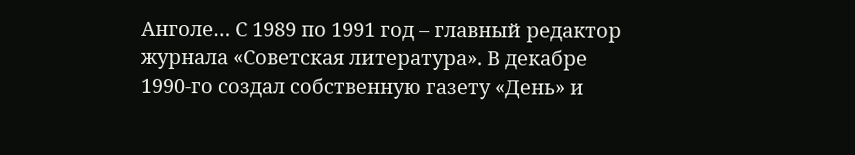Анголе… С 1989 по 1991 год – главный редактор журнала «Советская литература». В декабре 1990-го создал собственную газету «День» и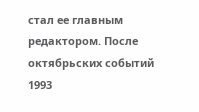стал ее главным редактором. После октябрьских событий 1993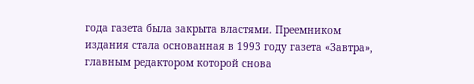года газета была закрыта властями. Преемником издания стала основанная в 1993 году газета «Завтра», главным редактором которой снова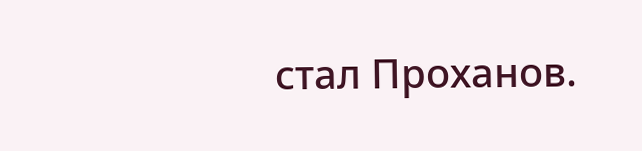стал Проханов.